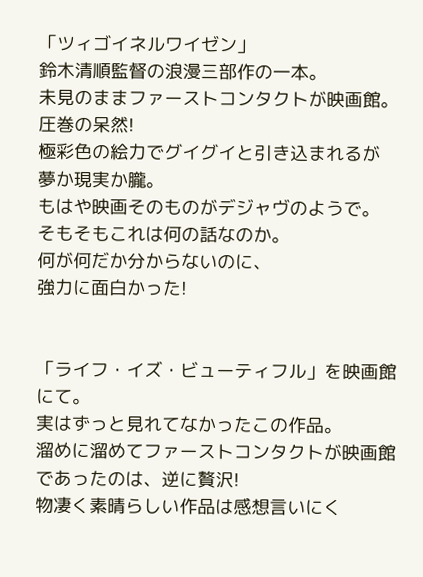「ツィゴイネルワイゼン」
鈴木清順監督の浪漫三部作の一本。
未見のままファーストコンタクトが映画館。
圧巻の呆然!
極彩色の絵力でグイグイと引き込まれるが
夢か現実か朧。
もはや映画そのものがデジャヴのようで。
そもそもこれは何の話なのか。
何が何だか分からないのに、
強力に面白かった!


「ライフ・イズ・ビューティフル」を映画館にて。
実はずっと見れてなかったこの作品。
溜めに溜めてファーストコンタクトが映画館であったのは、逆に贅沢!
物凄く素晴らしい作品は感想言いにく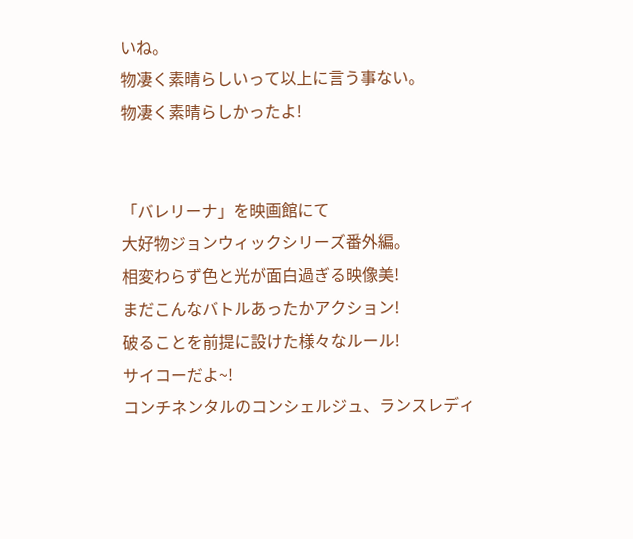いね。
物凄く素晴らしいって以上に言う事ない。
物凄く素晴らしかったよ!


「バレリーナ」を映画館にて
大好物ジョンウィックシリーズ番外編。
相変わらず色と光が面白過ぎる映像美!
まだこんなバトルあったかアクション!
破ることを前提に設けた様々なルール!
サイコーだよ~!
コンチネンタルのコンシェルジュ、ランスレディ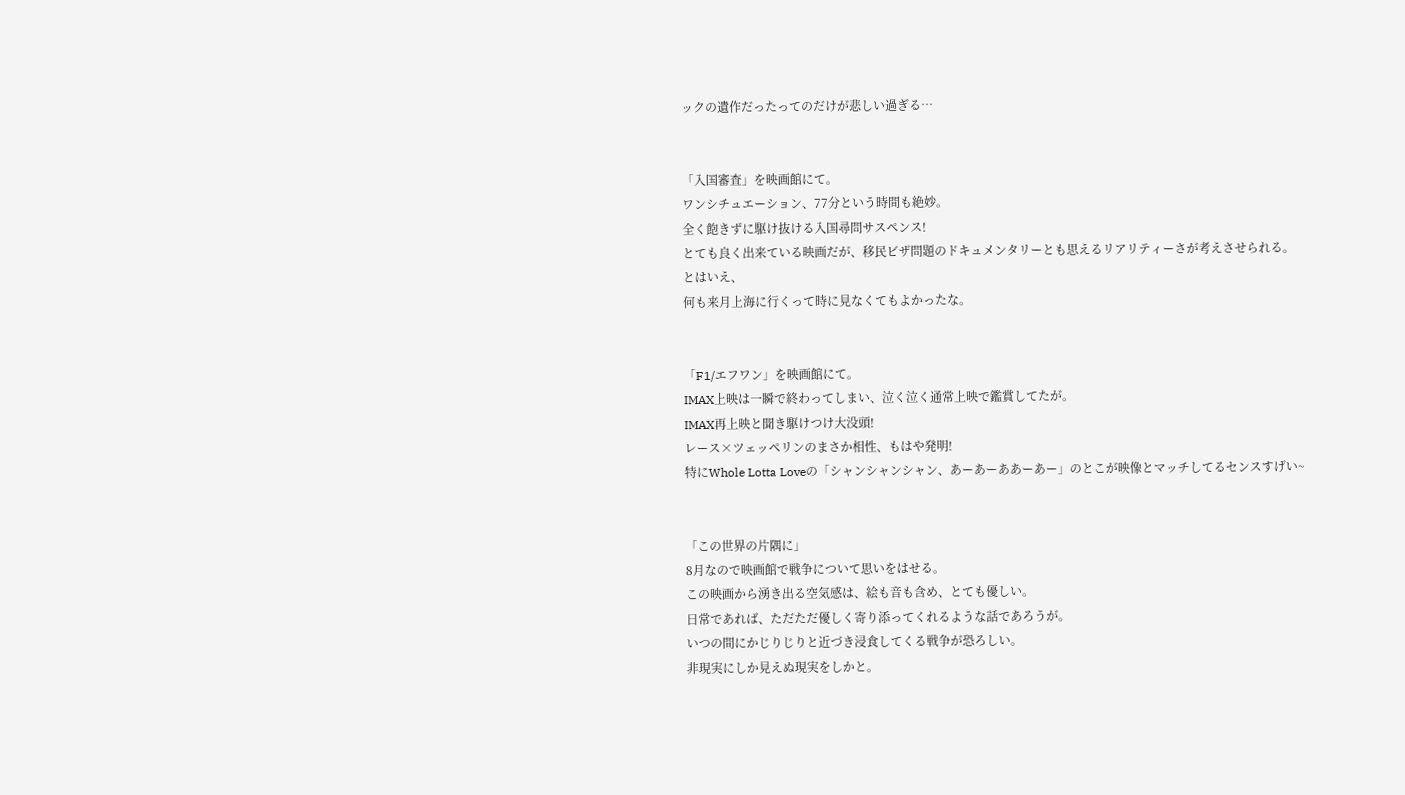ックの遺作だったってのだけが悲しい過ぎる…


「入国審査」を映画館にて。
ワンシチュエーション、77分という時間も絶妙。
全く飽きずに駆け抜ける入国尋問サスペンス!
とても良く出来ている映画だが、移民ビザ問題のドキュメンタリーとも思えるリアリティーさが考えさせられる。
とはいえ、
何も来月上海に行くって時に見なくてもよかったな。


「F1/エフワン」を映画館にて。
IMAX上映は一瞬で終わってしまい、泣く泣く通常上映で鑑賞してたが。
IMAX再上映と聞き駆けつけ大没頭!
レース×ツェッペリンのまさか相性、もはや発明!
特にWhole Lotta Loveの「シャンシャンシャン、あーあーああーあー」のとこが映像とマッチしてるセンスすげい~


「この世界の片隅に」
8月なので映画館で戦争について思いをはせる。
この映画から湧き出る空気感は、絵も音も含め、とても優しい。
日常であれば、ただただ優しく寄り添ってくれるような話であろうが。
いつの間にかじりじりと近づき浸食してくる戦争が恐ろしい。
非現実にしか見えぬ現実をしかと。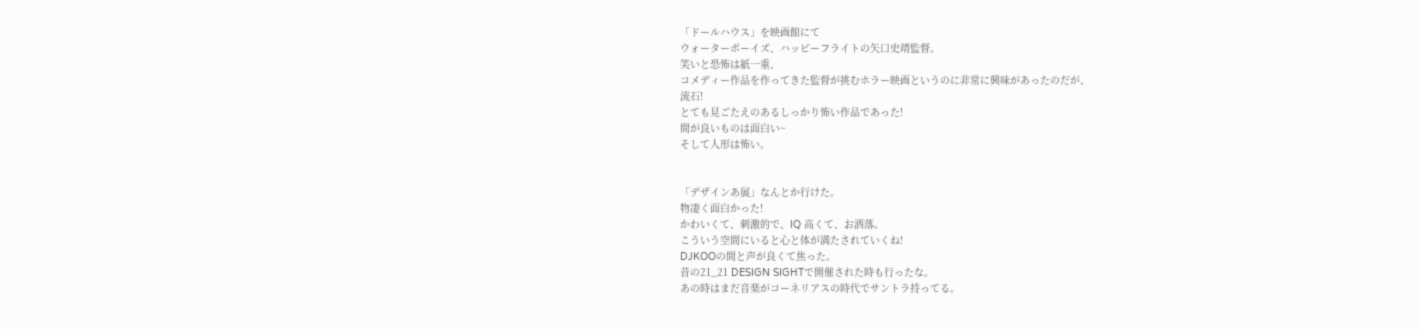「ドールハウス」を映画館にて
ウォーターボーイズ、ハッピーフライトの矢口史靖監督。
笑いと恐怖は紙一重、
コメディー作品を作ってきた監督が挑むホラー映画というのに非常に興味があったのだが、
流石!
とても見ごたえのあるしっかり怖い作品であった!
間が良いものは面白い~
そして人形は怖い。


「デザインあ展」なんとか行けた。
物凄く面白かった!
かわいくて、刺激的で、IQ 高くて、お洒落。
こういう空間にいると心と体が満たされていくね!
DJKOOの間と声が良くて焦った。
昔の21_21 DESIGN SIGHTで開催された時も行ったな。
あの時はまだ音楽がコーネリアスの時代でサントラ持ってる。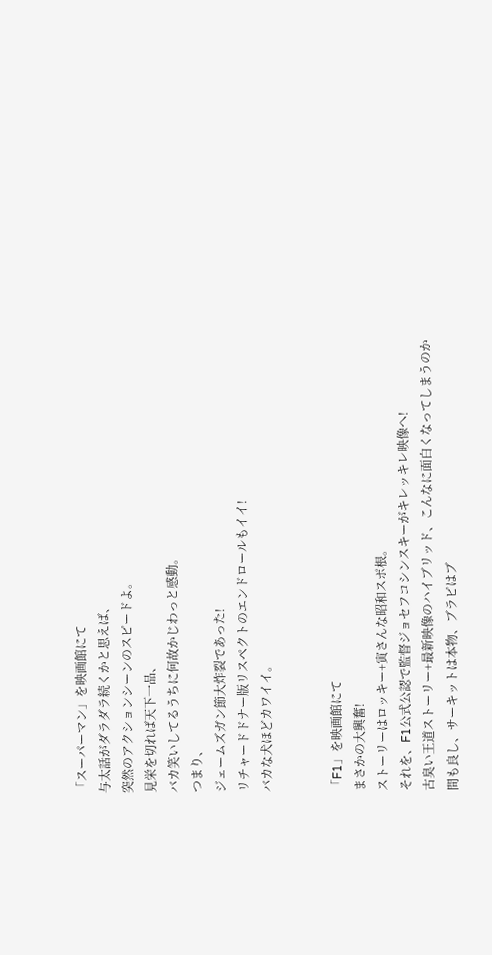「スーパーマン」を映画館にて
与太話がダラダラ続くかと思えば、
突然のアクションシーンのスピードよ。
見栄を切れば天下一品、
バカ笑いしてるうちに何故かじわっと感動。
つまり、
ジェームズガン節大炸裂であった!
リチャードドナー版リスペクトのエンドロールもイイ!
バカな犬ほどカワイイ。


「F1」を映画館にて
まさかの大興奮!
ストーリーはロッキー+寅さんな昭和スポ根。
それを、F1公式公認で監督ジョセフコシンスキーがキレッキレ映像へ!
古臭い王道ストーリー+最新映像のハイブリッド、こんなに面白くなってしまうのか
間も良し、サーキットは本物、ブラピはブ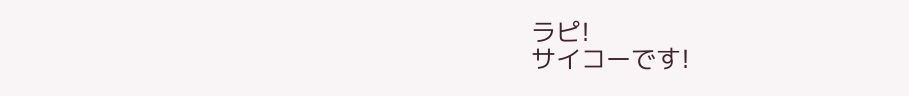ラピ!
サイコーです!